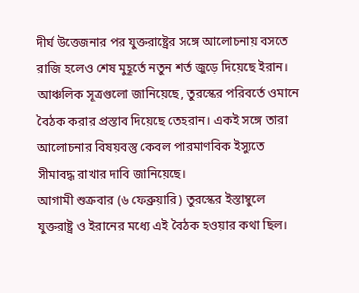দীর্ঘ উত্তেজনার পর যুক্তরাষ্ট্রের সঙ্গে আলোচনায় বসতে রাজি হলেও শেষ মুহূর্তে নতুন শর্ত জুড়ে দিয়েছে ইরান। আঞ্চলিক সূত্রগুলো জানিয়েছে, তুরস্কের পরিবর্তে ওমানে বৈঠক করার প্রস্তাব দিয়েছে তেহরান। একই সঙ্গে তারা আলোচনার বিষয়বস্তু কেবল পারমাণবিক ইস্যুতে সীমাবদ্ধ রাখার দাবি জানিয়েছে।
আগামী শুক্রবার (৬ ফেব্রুয়ারি) তুরস্কের ইস্তাম্বুলে যুক্তরাষ্ট্র ও ইরানের মধ্যে এই বৈঠক হওয়ার কথা ছিল।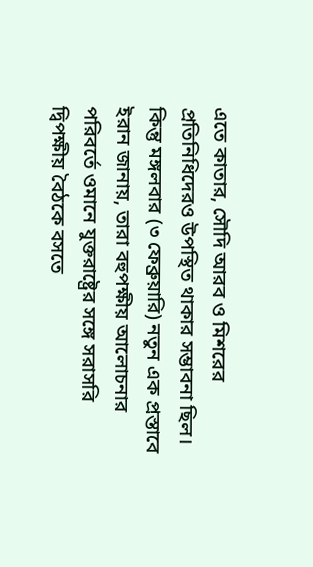এতে কাতার, সৌদি আরব ও মিশরের প্রতিনিধিদেরও উপস্থিত থাকার সম্ভাবনা ছিল।
কিন্তু মঙ্গলবার (৩ ফেব্রুয়ারি) নতুন এক প্রস্তাবে ইরান জানায়, তারা বহুপক্ষীয় আলোচনার পরিবর্তে ওমানে যুক্তরাষ্ট্রের সঙ্গে সরাসরি দ্বিপক্ষীয় বৈঠকে বসতে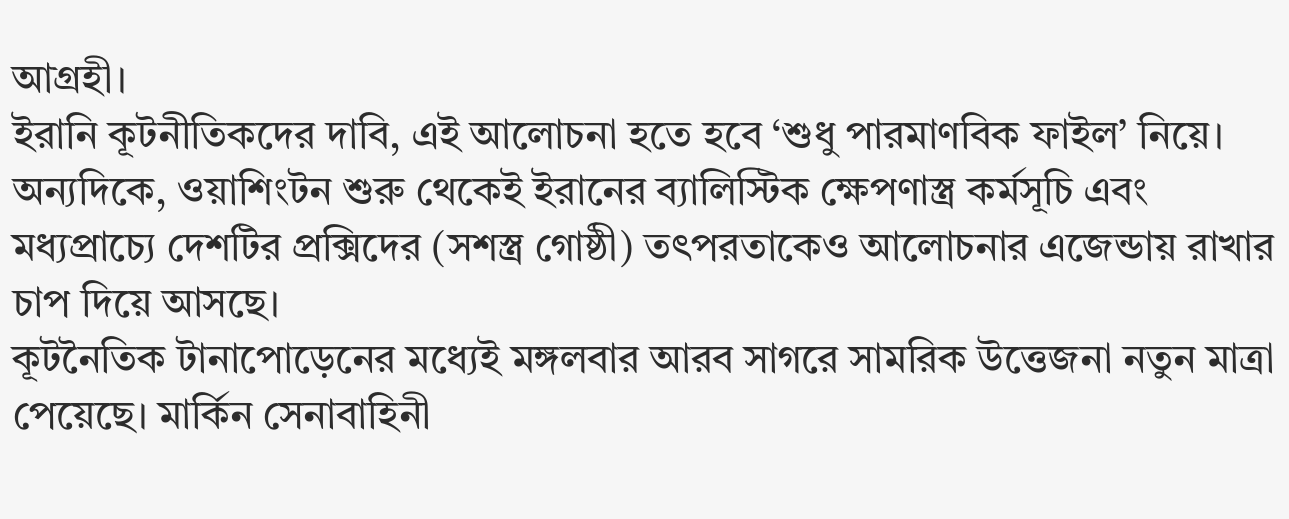আগ্রহী।
ইরানি কূটনীতিকদের দাবি, এই আলোচনা হতে হবে ‘শুধু পারমাণবিক ফাইল’ নিয়ে। অন্যদিকে, ওয়াশিংটন শুরু থেকেই ইরানের ব্যালিস্টিক ক্ষেপণাস্ত্র কর্মসূচি এবং মধ্যপ্রাচ্যে দেশটির প্রক্সিদের (সশস্ত্র গোষ্ঠী) তৎপরতাকেও আলোচনার এজেন্ডায় রাখার চাপ দিয়ে আসছে।
কূটনৈতিক টানাপোড়েনের মধ্যেই মঙ্গলবার আরব সাগরে সামরিক উত্তেজনা নতুন মাত্রা পেয়েছে। মার্কিন সেনাবাহিনী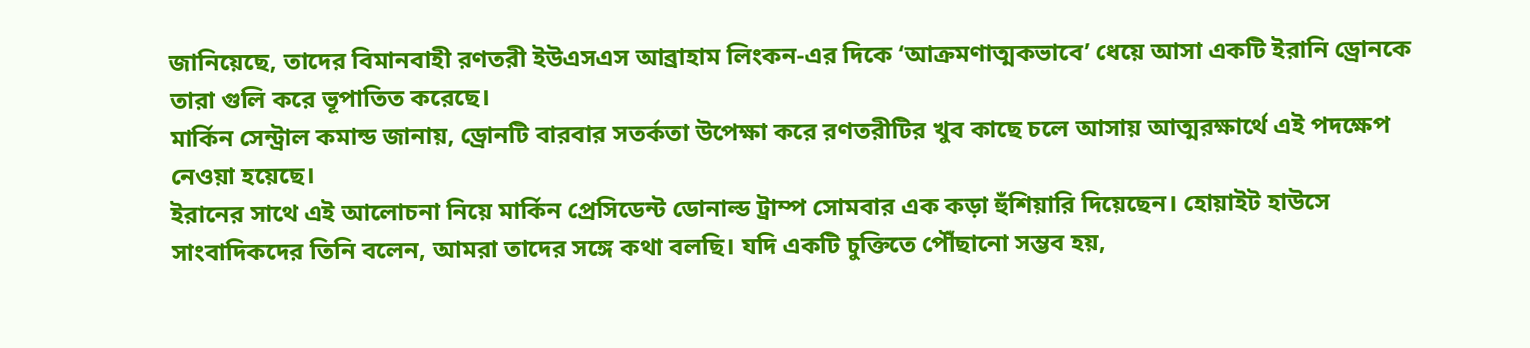জানিয়েছে, তাদের বিমানবাহী রণতরী ইউএসএস আব্রাহাম লিংকন-এর দিকে ‘আক্রমণাত্মকভাবে’ ধেয়ে আসা একটি ইরানি ড্রোনকে তারা গুলি করে ভূপাতিত করেছে।
মার্কিন সেন্ট্রাল কমান্ড জানায়, ড্রোনটি বারবার সতর্কতা উপেক্ষা করে রণতরীটির খুব কাছে চলে আসায় আত্মরক্ষার্থে এই পদক্ষেপ নেওয়া হয়েছে।
ইরানের সাথে এই আলোচনা নিয়ে মার্কিন প্রেসিডেন্ট ডোনাল্ড ট্রাম্প সোমবার এক কড়া হুঁশিয়ারি দিয়েছেন। হোয়াইট হাউসে সাংবাদিকদের তিনি বলেন, আমরা তাদের সঙ্গে কথা বলছি। যদি একটি চুক্তিতে পৌঁছানো সম্ভব হয়,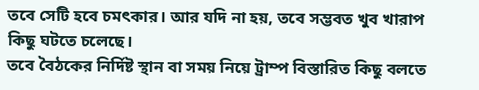তবে সেটি হবে চমৎকার। আর যদি না হয়, তবে সম্ভবত খুব খারাপ কিছু ঘটতে চলেছে।
তবে বৈঠকের নির্দিষ্ট স্থান বা সময় নিয়ে ট্রাম্প বিস্তারিত কিছু বলতে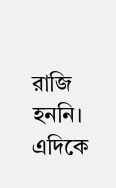রাজি হননি। এদিকে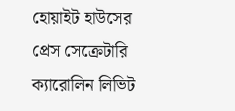হোয়াইট হাউসের প্রেস সেক্রেটারি ক্যারোলিন লিভিট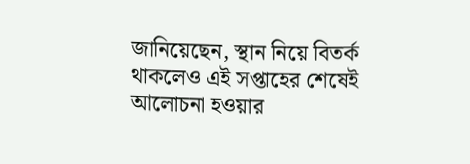জানিয়েছেন, স্থান নিয়ে বিতর্ক থাকলেও এই সপ্তাহের শেষেই আলোচনা হওয়ার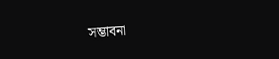সম্ভাবনা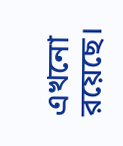এখনো রয়েছে।